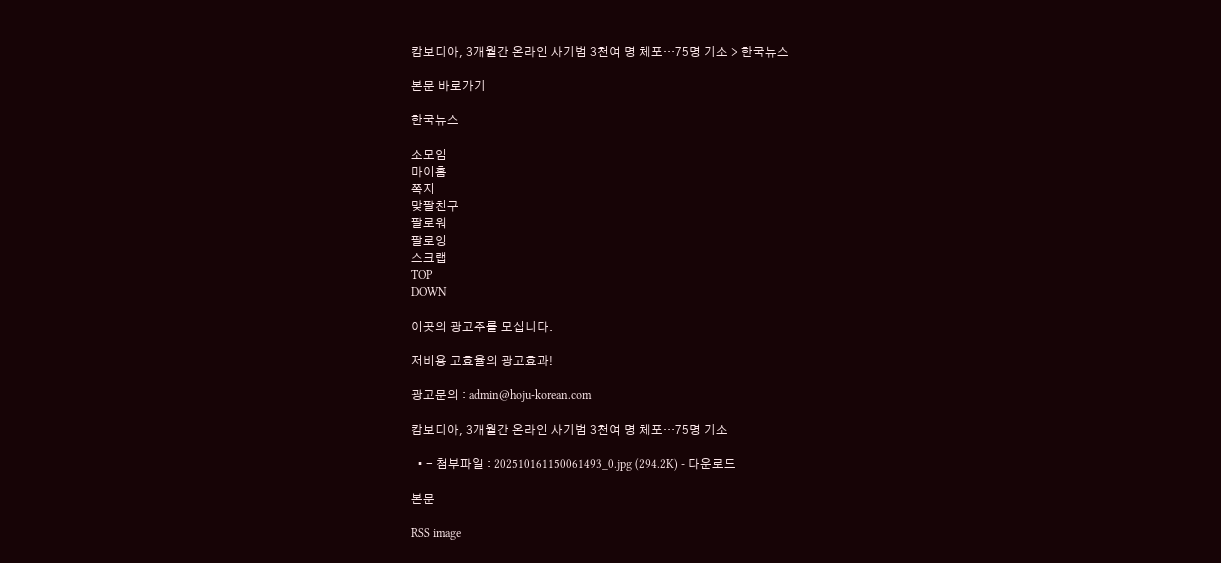캄보디아, 3개월간 온라인 사기범 3천여 명 체포…75명 기소 > 한국뉴스

본문 바로가기

한국뉴스

소모임
마이홈
쪽지
맞팔친구
팔로워
팔로잉
스크랩
TOP
DOWN

이곳의 광고주를 모십니다.

저비용 고효율의 광고효과!

광고문의 : admin@hoju-korean.com

캄보디아, 3개월간 온라인 사기범 3천여 명 체포…75명 기소

  • - 첨부파일 : 202510161150061493_0.jpg (294.2K) - 다운로드

본문

RSS image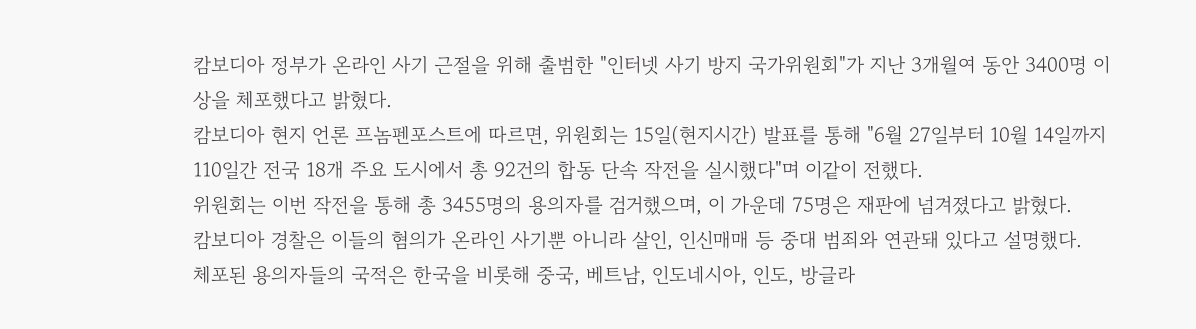캄보디아 정부가 온라인 사기 근절을 위해 출범한 "인터넷 사기 방지 국가위원회"가 지난 3개월여 동안 3400명 이상을 체포했다고 밝혔다.
캄보디아 현지 언론 프놈펜포스트에 따르면, 위원회는 15일(현지시간) 발표를 통해 "6월 27일부터 10월 14일까지 110일간 전국 18개 주요 도시에서 총 92건의 합동 단속 작전을 실시했다"며 이같이 전했다.
위원회는 이번 작전을 통해 총 3455명의 용의자를 검거했으며, 이 가운데 75명은 재판에 넘겨졌다고 밝혔다.
캄보디아 경찰은 이들의 혐의가 온라인 사기뿐 아니라 살인, 인신매매 등 중대 범죄와 연관돼 있다고 설명했다.
체포된 용의자들의 국적은 한국을 비롯해 중국, 베트남, 인도네시아, 인도, 방글라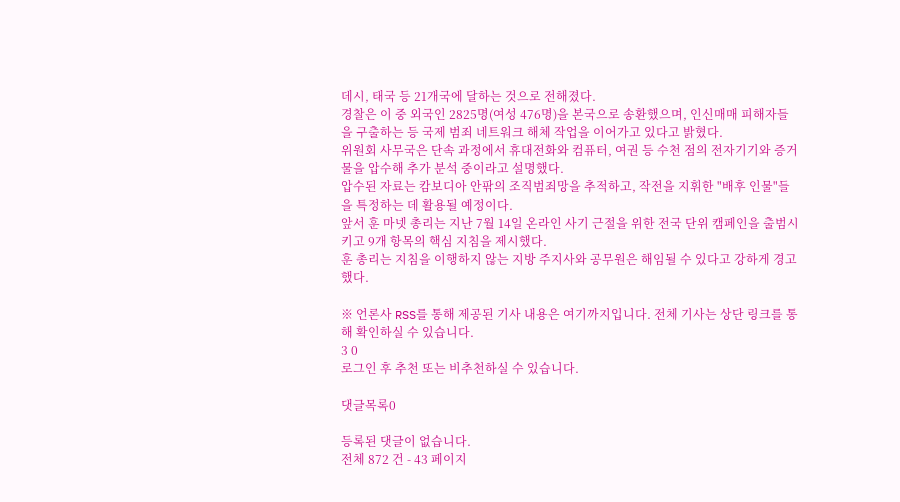데시, 태국 등 21개국에 달하는 것으로 전해졌다.
경찰은 이 중 외국인 2825명(여성 476명)을 본국으로 송환했으며, 인신매매 피해자들을 구출하는 등 국제 범죄 네트워크 해체 작업을 이어가고 있다고 밝혔다.
위원회 사무국은 단속 과정에서 휴대전화와 컴퓨터, 여권 등 수천 점의 전자기기와 증거물을 압수해 추가 분석 중이라고 설명했다.
압수된 자료는 캄보디아 안팎의 조직범죄망을 추적하고, 작전을 지휘한 "배후 인물"들을 특정하는 데 활용될 예정이다.
앞서 훈 마넷 총리는 지난 7월 14일 온라인 사기 근절을 위한 전국 단위 캠페인을 출범시키고 9개 항목의 핵심 지침을 제시했다.
훈 총리는 지침을 이행하지 않는 지방 주지사와 공무원은 해임될 수 있다고 강하게 경고했다.

※ 언론사 RSS를 통해 제공된 기사 내용은 여기까지입니다. 전체 기사는 상단 링크를 통해 확인하실 수 있습니다.
3 0
로그인 후 추천 또는 비추천하실 수 있습니다.

댓글목록0

등록된 댓글이 없습니다.
전체 872 건 - 43 페이지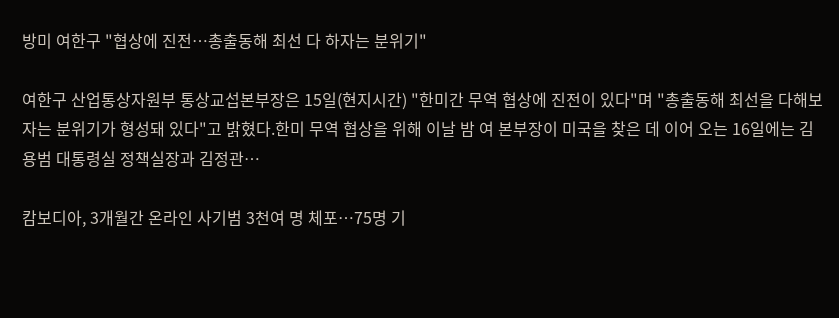방미 여한구 "협상에 진전…총출동해 최선 다 하자는 분위기"

여한구 산업통상자원부 통상교섭본부장은 15일(현지시간) "한미간 무역 협상에 진전이 있다"며 "총출동해 최선을 다해보자는 분위기가 형성돼 있다"고 밝혔다.한미 무역 협상을 위해 이날 밤 여 본부장이 미국을 찾은 데 이어 오는 16일에는 김용범 대통령실 정책실장과 김정관…

캄보디아, 3개월간 온라인 사기범 3천여 명 체포…75명 기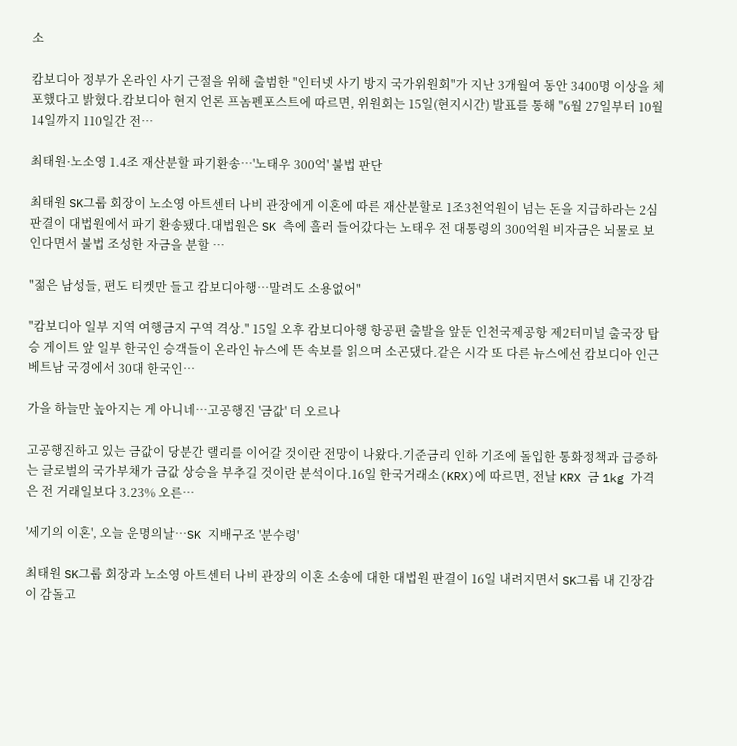소

캄보디아 정부가 온라인 사기 근절을 위해 출범한 "인터넷 사기 방지 국가위원회"가 지난 3개월여 동안 3400명 이상을 체포했다고 밝혔다.캄보디아 현지 언론 프놈펜포스트에 따르면, 위원회는 15일(현지시간) 발표를 통해 "6월 27일부터 10월 14일까지 110일간 전…

최태원·노소영 1.4조 재산분할 파기환송…'노태우 300억' 불법 판단

최태원 SK그룹 회장이 노소영 아트센터 나비 관장에게 이혼에 따른 재산분할로 1조3천억원이 넘는 돈을 지급하라는 2심 판결이 대법원에서 파기 환송됐다.대법원은 SK 측에 흘러 들어갔다는 노태우 전 대통령의 300억원 비자금은 뇌물로 보인다면서 불법 조성한 자금을 분할 …

"젊은 남성들, 편도 티켓만 들고 캄보디아행…말려도 소용없어"

"캄보디아 일부 지역 여행금지 구역 격상." 15일 오후 캄보디아행 항공편 출발을 앞둔 인천국제공항 제2터미널 출국장 탑승 게이트 앞 일부 한국인 승객들이 온라인 뉴스에 뜬 속보를 읽으며 소곤댔다.같은 시각 또 다른 뉴스에선 캄보디아 인근 베트남 국경에서 30대 한국인…

가을 하늘만 높아지는 게 아니네…고공행진 '금값' 더 오르나

고공행진하고 있는 금값이 당분간 랠리를 이어갈 것이란 전망이 나왔다.기준금리 인하 기조에 돌입한 통화정책과 급증하는 글로벌의 국가부채가 금값 상승을 부추길 것이란 분석이다.16일 한국거래소(KRX)에 따르면, 전날 KRX 금 1kg 가격은 전 거래일보다 3.23% 오른…

'세기의 이혼', 오늘 운명의날…SK 지배구조 '분수령'

최태원 SK그룹 회장과 노소영 아트센터 나비 관장의 이혼 소송에 대한 대법원 판결이 16일 내려지면서 SK그룹 내 긴장감이 감돌고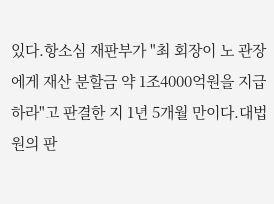있다.항소심 재판부가 "최 회장이 노 관장에게 재산 분할금 약 1조4000억원을 지급하라"고 판결한 지 1년 5개월 만이다.대법원의 판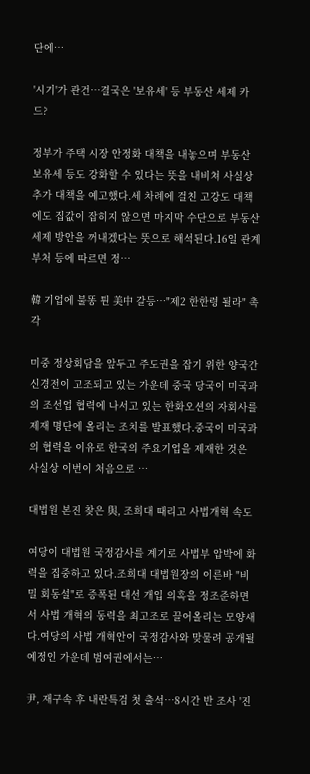단에…

'시기'가 관건…결국은 '보유세' 등 부동산 세제 카드?

정부가 주택 시장 안정화 대책을 내놓으며 부동산 보유세 등도 강화할 수 있다는 뜻을 내비쳐 사실상 추가 대책을 예고했다.세 차례에 걸친 고강도 대책에도 집값이 잡히지 않으면 마지막 수단으로 부동산 세제 방안을 꺼내겠다는 뜻으로 해석된다.16일 관계 부처 등에 따르면 정…

韓 기업에 불똥 튄 美中 갈등…"제2 한한령 될라" 촉각

미중 정상회담을 앞두고 주도권을 잡기 위한 양국간 신경전이 고조되고 있는 가운데 중국 당국이 미국과의 조선업 협력에 나서고 있는 한화오션의 자회사를 제재 명단에 올리는 조치를 발표했다.중국이 미국과의 협력을 이유로 한국의 주요기업을 제재한 것은 사실상 이번이 처음으로 …

대법원 본진 찾은 與, 조희대 때리고 사법개혁 속도

여당이 대법원 국정감사를 계기로 사법부 압박에 화력을 집중하고 있다.조희대 대법원장의 이른바 "비밀 회동설"로 증폭된 대선 개입 의혹을 정조준하면서 사법 개혁의 동력을 최고조로 끌어올리는 모양새다.여당의 사법 개혁안이 국정감사와 맞물려 공개될 예정인 가운데 범여권에서는…

尹, 재구속 후 내란특검 첫 출석…8시간 반 조사 '진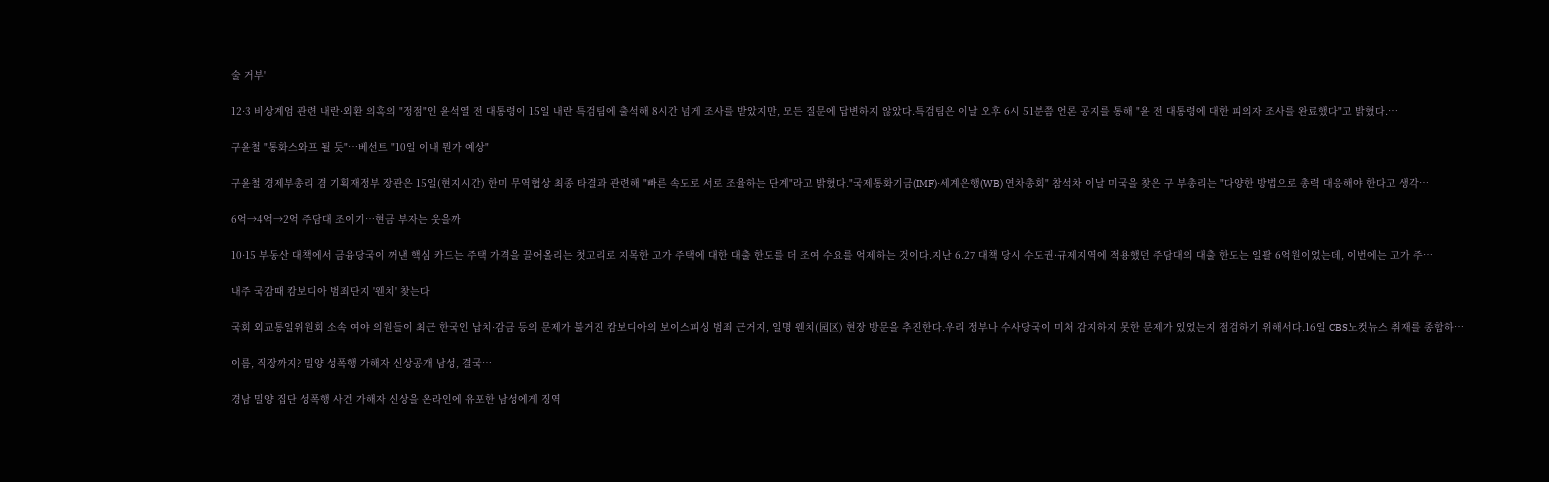술 거부'

12·3 비상계엄 관련 내란·외환 의혹의 "정점"인 윤석열 전 대통령이 15일 내란 특검팀에 출석해 8시간 넘게 조사를 받았지만, 모든 질문에 답변하지 않았다.특검팀은 이날 오후 6시 51분쯤 언론 공지를 통해 "윤 전 대통령에 대한 피의자 조사를 완료했다"고 밝혔다.…

구윤철 "통화스와프 될 듯"…베선트 "10일 이내 뭔가 예상"

구윤철 경제부총리 겸 기획재정부 장관은 15일(현지시간) 한미 무역협상 최종 타결과 관련해 "빠른 속도로 서로 조율하는 단계"라고 밝혔다."국제통화기금(IMF)·세계은행(WB) 연차총회" 참석차 이날 미국을 찾은 구 부총리는 "다양한 방법으로 총력 대응해야 한다고 생각…

6억→4억→2억 주담대 조이기…현금 부자는 웃을까

10·15 부동산 대책에서 금융당국이 꺼낸 핵심 카드는 주택 가격을 끌어올리는 첫고리로 지목한 고가 주택에 대한 대출 한도를 더 조여 수요를 억제하는 것이다.지난 6.27 대책 당시 수도권·규제지역에 적용했던 주담대의 대출 한도는 일괄 6억원이었는데, 이번에는 고가 주…

내주 국감때 캄보디아 범죄단지 '웬치' 찾는다

국회 외교통일위원회 소속 여야 의원들이 최근 한국인 납치·감금 등의 문제가 불거진 캄보디아의 보이스피싱 범죄 근거지, 일명 웬치(园区) 현장 방문을 추진한다.우리 정부나 수사당국이 미처 감지하지 못한 문제가 있었는지 점검하기 위해서다.16일 CBS노컷뉴스 취재를 종합하…

이름, 직장까지? 밀양 성폭행 가해자 신상공개 남성, 결국…

경남 밀양 집단 성폭행 사건 가해자 신상을 온라인에 유포한 남성에게 징역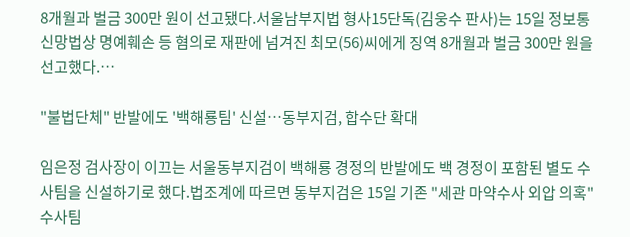8개월과 벌금 300만 원이 선고됐다.서울남부지법 형사15단독(김웅수 판사)는 15일 정보통신망법상 명예훼손 등 혐의로 재판에 넘겨진 최모(56)씨에게 징역 8개월과 벌금 300만 원을 선고했다.…

"불법단체" 반발에도 '백해룡팀' 신설…동부지검, 합수단 확대

임은정 검사장이 이끄는 서울동부지검이 백해룡 경정의 반발에도 백 경정이 포함된 별도 수사팀을 신설하기로 했다.법조계에 따르면 동부지검은 15일 기존 "세관 마약수사 외압 의혹" 수사팀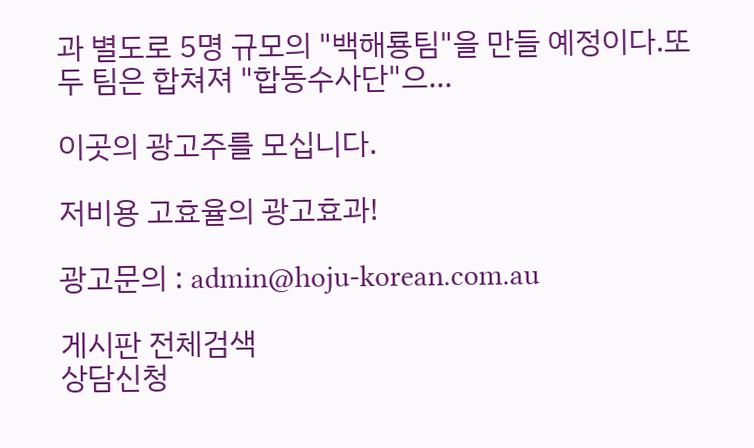과 별도로 5명 규모의 "백해룡팀"을 만들 예정이다.또 두 팀은 합쳐져 "합동수사단"으…

이곳의 광고주를 모십니다.

저비용 고효율의 광고효과!

광고문의 : admin@hoju-korean.com.au

게시판 전체검색
상담신청